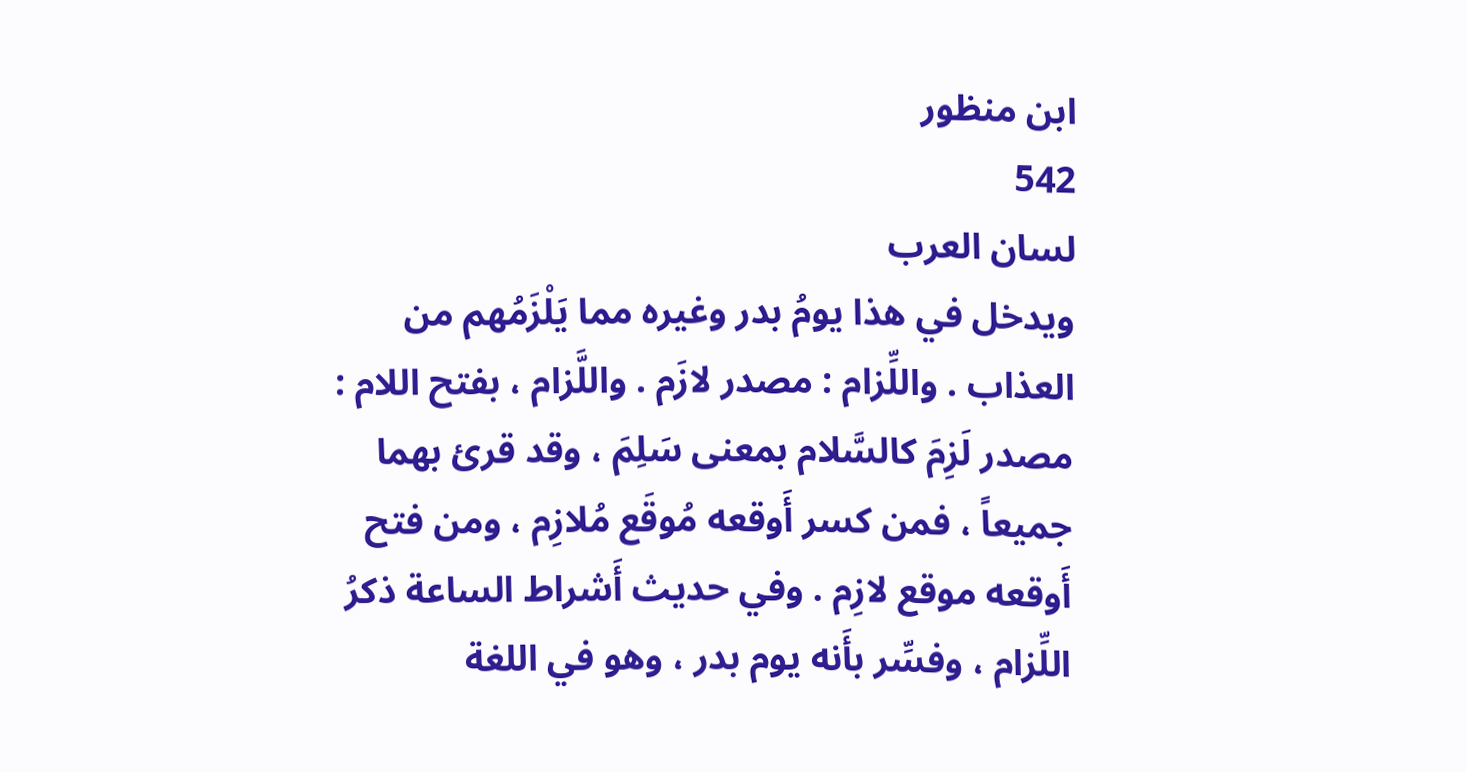ابن منظور
542
لسان العرب
ويدخل في هذا يومُ بدر وغيره مما يَلْزَمُهم من العذاب . واللِّزام : مصدر لازَم . واللَّزام ، بفتح اللام : مصدر لَزِمَ كالسَّلام بمعنى سَلِمَ ، وقد قرئ بهما جميعاً ، فمن كسر أَوقعه مُوقَع مُلازِم ، ومن فتح أَوقعه موقع لازِم . وفي حديث أَشراط الساعة ذكرُ اللِّزام ، وفسِّر بأَنه يوم بدر ، وهو في اللغة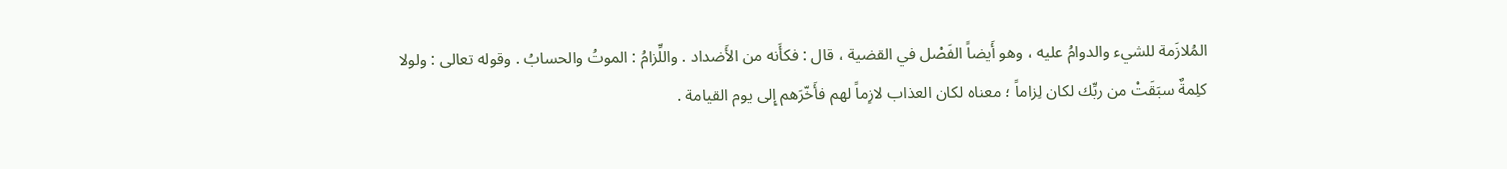المُلازَمة للشيء والدوامُ عليه ، وهو أَيضاً الفَصْل في القضية ، قال : فكأَنه من الأَضداد . واللِّزامُ : الموتُ والحسابُ . وقوله تعالى : ولولا كلِمةٌ سبَقَتْ من ربِّك لكان لِزاماً ؛ معناه لكان العذاب لازِماً لهم فأَخّرَهم إِلى يوم القيامة .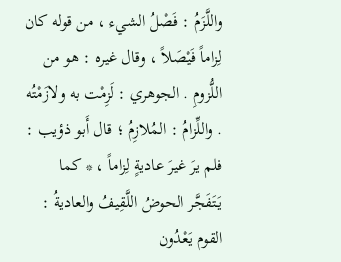واللَّزَمُ : فَصْلُ الشيء ، من قوله كان لِزاماً فَيْصَلاً ، وقال غيره : هو من اللُّزومِ . الجوهري : لَزِمْت به ولازَمْتُه . واللِّزامُ : المُلازِمُ ؛ قال أَبو ذؤيب : فلم يرَ غيرَ عاديةٍ لِزاماً ، * كما يَتَفَجَّر الحوضُ اللَّقِيفُ والعاديةُ : القوم يَعْدُون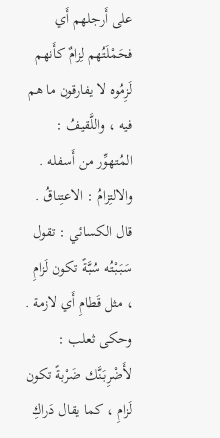على أَرجلهم أَي فحَمْلَتُهم لِزامٌ كأَنهم لَزِمُوه لا يفارقون ما هم فيه ، واللَّقيفُ : المُتهوِّر من أَسفله . والالتِزامُ : الاعتِناقُ . قال الكسائي : تقول سَبَبْتُه سُبَّةً تكون لَزامِ ، مثل قَطامِ أَي لازمة . وحكى ثعلب : لأَضْرِبَنَّك ضَرْبةً تكون لَزامِ ، كما يقال دَراكِ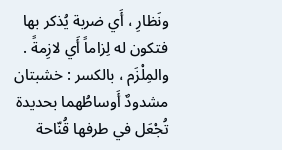ونَظارِ ، أَي ضربة يُذكر بها فتكون له لِزاماً أَي لازِمةً . والمِلْزَم ، بالكسر : خشبتان مشدودٌ أَوساطُهما بحديدة تُجْعَل في طرفها قُنّاحة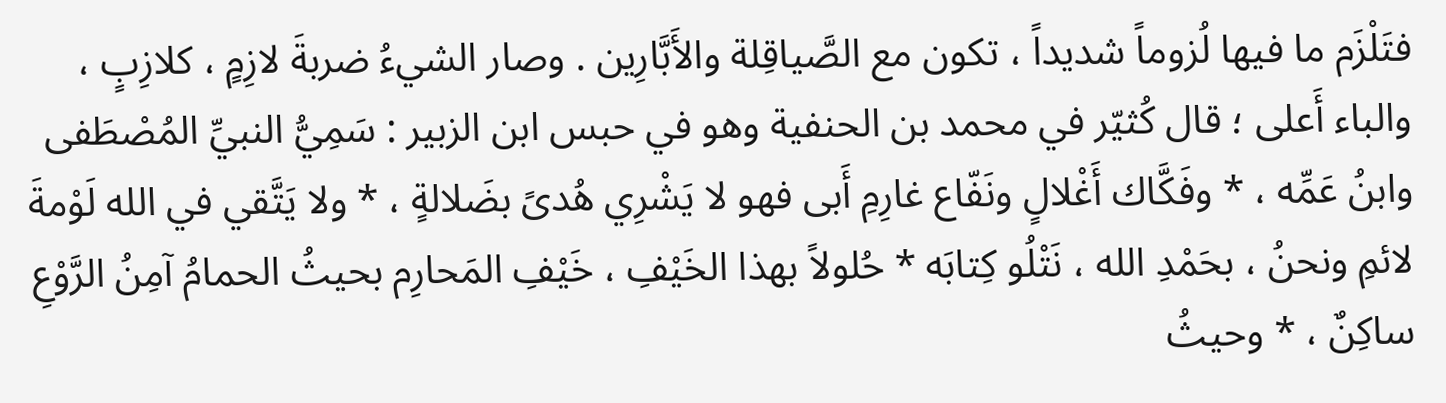فتَلْزَم ما فيها لُزوماً شديداً ، تكون مع الصَّياقِلة والأَبَّارِين . وصار الشيءُ ضربةَ لازِمٍ ، كلازِبٍ ، والباء أَعلى ؛ قال كُثيّر في محمد بن الحنفية وهو في حبس ابن الزبير : سَمِيُّ النبيِّ المُصْطَفى وابنُ عَمِّه ، * وفَكَّاك أَغْلالٍ ونَفّاع غارِمِ أَبى فهو لا يَشْرِي هُدىً بضَلالةٍ ، * ولا يَتَّقي في الله لَوْمةَ لائمِ ونحنُ ، بحَمْدِ الله ، نَتْلُو كِتابَه * حُلولاً بهذا الخَيْفِ ، خَيْفِ المَحارِم بحيثُ الحمامُ آمِنُ الرَّوْعِ ساكِنٌ ، * وحيثُ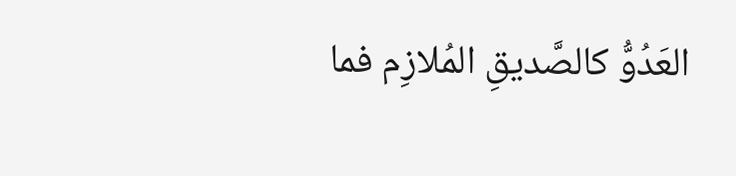العَدُوُّ كالصَّديقِ المُلازِم فما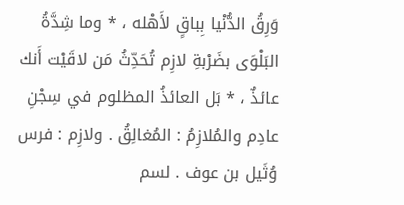وَرِقُ الدُّنْيا بِباقٍ لأَهْله ، * وما شِدَّةُ البَلْوَى بضَرْبةِ لازِم تُحَدِّثُ مَن لاقَيْت أَنك عائذٌ ، * بَل العائذُ المظلوم في سِجْنِ عادِم والمُلازِمُ : المُغالِقُ . ولازِم : فرس وُثَيل بن عوف . لسم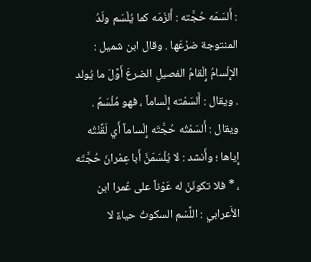: أَلسَمَه حُجَّته : أَلزَمَه كما يُلْسَم ولَدُ المنتوجة ضرْعَها . وقال ابن شميل : الإِلْسامُ إِلْقامُ الفصيلِ الضرعَ أَوَّلَ ما يُولد . ويقال : أَلسَمْته إِلْساماً ، فهو مُلْسَمٌ . ويقال : أَلسَمْتُه حُجَّتَه إِلْساماً أَي لَقَّنْتُه إِياها ؛ وأَنشد : لا يُلْسَمَنَّ أَبا عِمْرانَ حُجَّتَه ، * فلا تكونَنْ له عَوْناً على عُمرا ابن الأَعرابي : اللَّسْم السكوتُ حياءً لا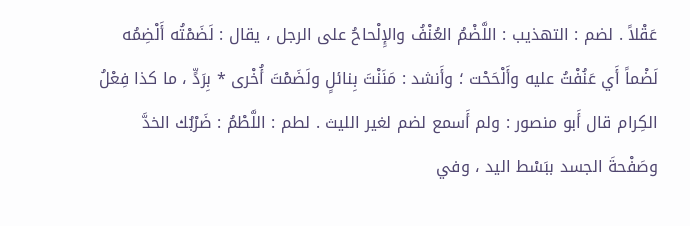عَقْلاً . لضم : التهذيب : اللَّضْمُ العُنْفُ والإِلْحاحُ على الرجل ، يقال : لَضَمْتُه أَلْضِمُه لَضْماً أَي عَنُفْتُ عليه وأَلْحَحْت ؛ وأَنشد : مَنَنْتَ بِنائلٍ ولَضَمْتَ أُخْرى * بِرَدٍّ ، ما كذا فِعْلُ الكِرام قال أَبو منصور : ولم أَسمع لضم لغير الليث . لطم : اللَّطْمُ : ضَرْبُك الخدَّ وصَفْحةَ الجسد ببَسْط اليد ، وفي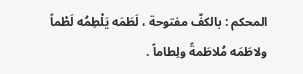المحكم : بالكفّ مفتوحة ، لَطَمَه يَلْطِمُه لَطْماً ولاطَمَه مُلاطَمةً ولِطاماً .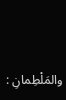والمَلْطِمانِ :